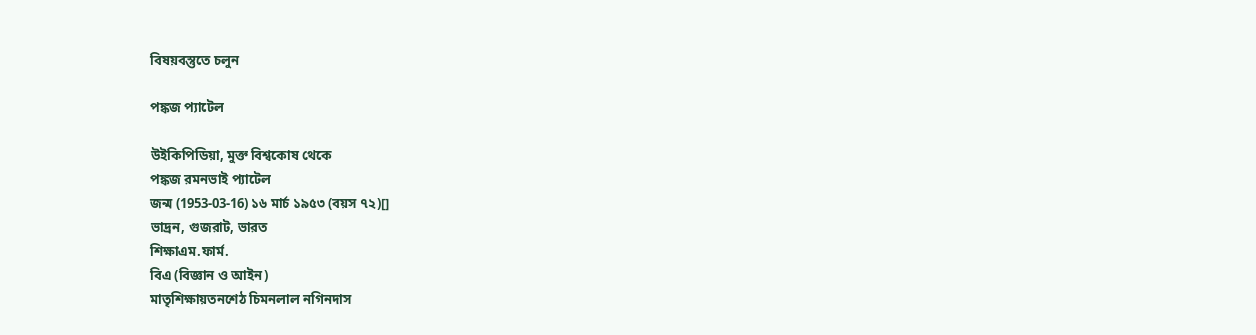বিষয়বস্তুতে চলুন

পঙ্কজ প্যাটেল

উইকিপিডিয়া, মুক্ত বিশ্বকোষ থেকে
পঙ্কজ রমনভাই প্যাটেল
জন্ম (1953-03-16) ১৬ মার্চ ১৯৫৩ (বয়স ৭২)[]
ভাদ্রন, গুজরাট, ভারত
শিক্ষাএম.ফার্ম.
বিএ (বিজ্ঞান ও আইন)
মাতৃশিক্ষায়তনশেঠ চিমনলাল নগিনদাস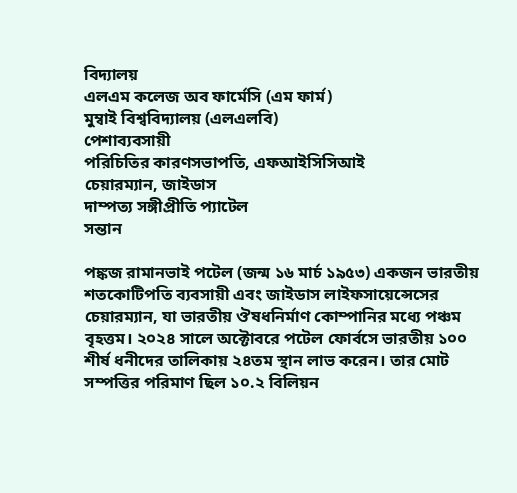বিদ্যালয়
এলএম কলেজ অব ফার্মেসি (এম ফার্ম)
মুম্বাই বিশ্ববিদ্যালয় (এলএলবি)
পেশাব্যবসায়ী
পরিচিতির কারণসভাপতি, এফআইসিসিআই
চেয়ারম্যান, জাইডাস
দাম্পত্য সঙ্গীপ্রীতি প্যাটেল
সন্তান

পঙ্কজ রামানভাই পটেল (জন্ম ১৬ মার্চ ১৯৫৩) একজন ভারতীয় শতকোটিপতি ব্যবসায়ী এবং জাইডাস লাইফসায়েন্সেসের চেয়ারম্যান, যা ভারতীয় ঔষধনির্মাণ কোম্পানির মধ্যে পঞ্চম বৃহত্তম। ২০২৪ সালে অক্টোবরে পটেল ফোর্বসে ভারতীয় ১০০ শীর্ষ ধনীদের তালিকায় ২৪তম স্থান লাভ করেন। তার মোট সম্পত্তির পরিমাণ ছিল ১০.২ বিলিয়ন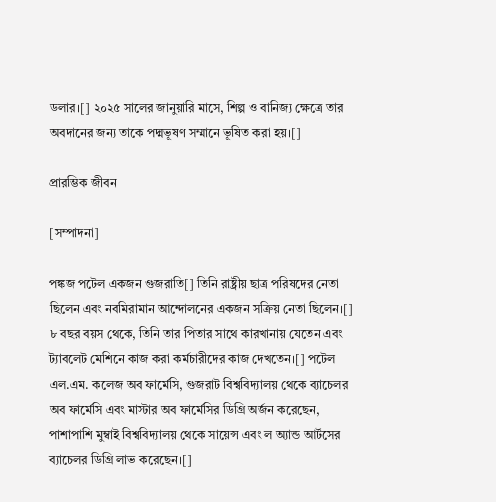ডলার।[] ২০২৫ সালের জানুয়ারি মাসে, শিল্প ও বানিজ্য ক্ষেত্রে তার অবদানের জন্য তাকে পদ্মভূষণ সম্মানে ভূষিত করা হয়।[]

প্রারম্ভিক জীবন

[সম্পাদনা]

পঙ্কজ পটেল একজন গুজরাতি[] তিনি রাষ্ট্রীয় ছাত্র পরিষদের নেতা ছিলেন এবং নবমিরামান আন্দোলনের একজন সক্রিয় নেতা ছিলেন।[] ৮ বছর বয়স থেকে, তিনি তার পিতার সাথে কারখানায় যেতেন এবং ট্যাবলেট মেশিনে কাজ করা কর্মচারীদের কাজ দেখতেন।[] পটেল এল.এম. কলেজ অব ফার্মেসি, গুজরাট বিশ্ববিদ্যালয় থেকে ব্যাচেলর অব ফার্মেসি এবং মাস্টার অব ফার্মেসির ডিগ্রি অর্জন করেছেন, পাশাপাশি মুম্বাই বিশ্ববিদ্যালয় থেকে সায়েন্স এবং ল অ্যান্ড আর্টসের ব্যাচেলর ডিগ্রি লাভ করেছেন।[]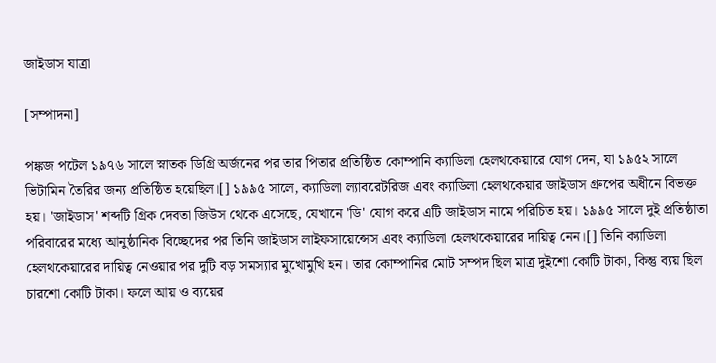জাইডাস যাত্রা

[সম্পাদনা]

পঙ্কজ পটেল ১৯৭৬ সালে স্নাতক ডিগ্রি অর্জনের পর তার পিতার প্রতিষ্ঠিত কোম্পানি ক্যাডিলা হেলথকেয়ারে যোগ দেন, যা ১৯৫২ সালে ভিটামিন তৈরির জন্য প্রতিষ্ঠিত হয়েছিল।[] ১৯৯৫ সালে, ক্যাডিলা ল্যাবরেটরিজ এবং ক্যাডিলা হেলথকেয়ার জাইডাস গ্রুপের অধীনে বিভক্ত হয়। 'জাইডাস' শব্দটি গ্রিক দেবতা জিউস থেকে এসেছে, যেখানে 'ডি' যোগ করে এটি জাইডাস নামে পরিচিত হয়। ১৯৯৫ সালে দুই প্রতিষ্ঠাতা পরিবারের মধ্যে আনুষ্ঠানিক বিচ্ছেদের পর তিনি জাইডাস লাইফসায়েন্সেস এবং ক্যাডিলা হেলথকেয়ারের দায়িত্ব নেন।[] তিনি ক্যাডিলা হেলথকেয়ারের দায়িত্ব নেওয়ার পর দুটি বড় সমস্যার মুখোমুখি হন। তার কোম্পানির মোট সম্পদ ছিল মাত্র দুইশো কোটি টাকা, কিন্তু ব্যয় ছিল চারশো কোটি টাকা। ফলে আয় ও ব্যয়ের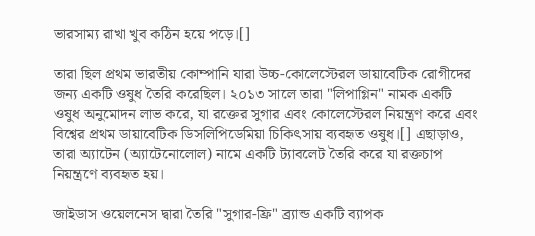ভারসাম্য রাখা খুব কঠিন হয়ে পড়ে।[]

তারা ছিল প্রথম ভারতীয় কোম্পানি যারা উচ্চ-কোলেস্টেরল ডায়াবেটিক রোগীদের জন্য একটি ওষুধ তৈরি করেছিল। ২০১৩ সালে তারা "লিপাগ্লিন" নামক একটি ওষুধ অনুমোদন লাভ করে, যা রক্তের সুগার এবং কোলেস্টেরল নিয়ন্ত্রণ করে এবং বিশ্বের প্রথম ডায়াবেটিক ডিসলিপিডেমিয়া চিকিৎসায় ব্যবহৃত ওষুধ।[] এছাড়াও, তারা অ্যাটেন (অ্যাটেনোলোল) নামে একটি ট্যাবলেট তৈরি করে যা রক্তচাপ নিয়ন্ত্রণে ব্যবহৃত হয়।

জাইডাস ওয়েলনেস দ্বারা তৈরি "সুগার-ফ্রি" ব্র্যান্ড একটি ব্যাপক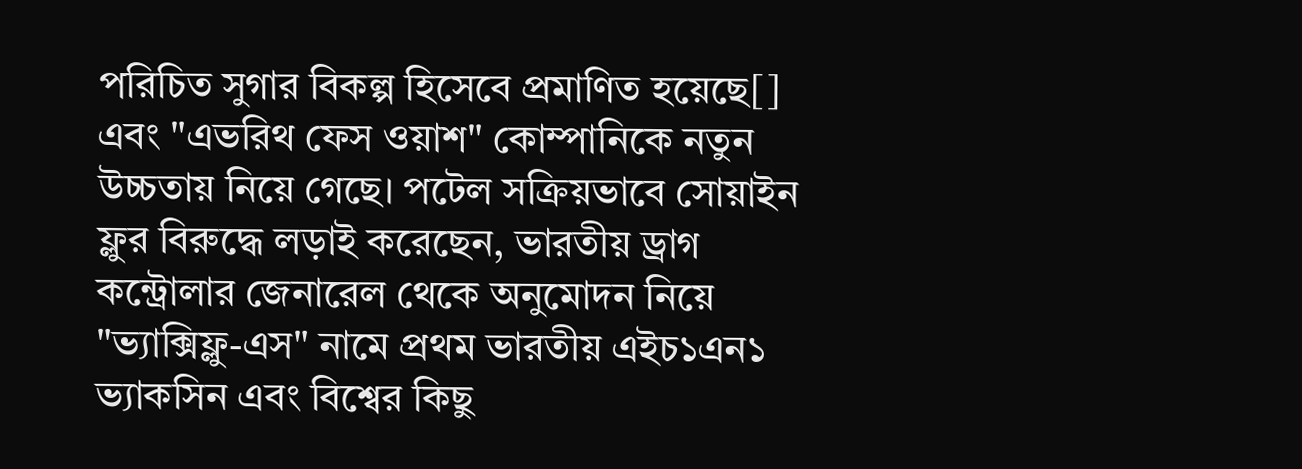পরিচিত সুগার বিকল্প হিসেবে প্রমাণিত হয়েছে[] এবং "এভরিথ ফেস ওয়াশ" কোম্পানিকে নতুন উচ্চতায় নিয়ে গেছে। পটেল সক্রিয়ভাবে সোয়াইন ফ্লুর বিরুদ্ধে লড়াই করেছেন, ভারতীয় ড্রাগ কন্ট্রোলার জেনারেল থেকে অনুমোদন নিয়ে "ভ্যাক্সিফ্লু-এস" নামে প্রথম ভারতীয় এইচ১এন১ ভ্যাকসিন এবং বিশ্বের কিছু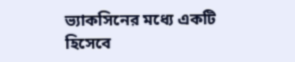ভ্যাকসিনের মধ্যে একটি হিসেবে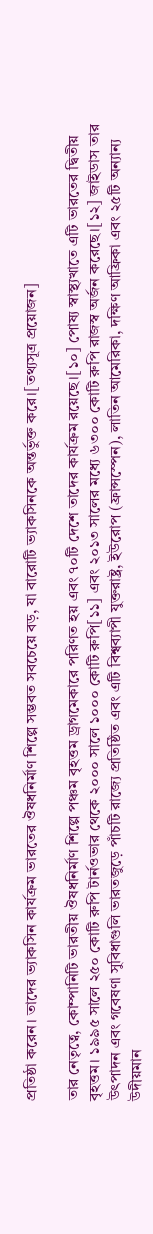প্রতিষ্ঠা করেন। তাদের ভ্যাকসিন কার্যক্রম ভারতের ঔষধনির্মাণ শিল্পে সম্ভবত সবচেয়ে বড়, যা বারোটি ভ্যাকসিনকে অন্তর্ভুক্ত করে।[তথ্যসূত্র প্রয়োজন]

তার নেতৃত্বে, কোম্পানিটি ভারতীয় ঔষধনির্মাণ শিল্পে পঞ্চম বৃহত্তম ড্রাগমেকারে পরিণত হয় এবং ৭০টি দেশে তাদের কার্যক্রম রয়েছে।[১০] পোষ্য স্বাস্থ্যখাতে এটি ভারতের দ্বিতীয় বৃহত্তম। ১৯৯৫ সালে ২৫০ কোটি রুপি টার্নওভার থেকে ২০০০ সালে ১০০০ কোটি রুপি[১১] এবং ২০১৩ সালের মধ্যে ৬৩০০ কোটি রুপি রাজস্ব অর্জন করেছে।[১২] জাইডাস তার উৎপাদন এবং গবেষণা সুবিধাগুলি ভারতজুড়ে পাঁচটি রাজ্যে প্রতিষ্ঠিত এবং এটি বিশ্বব্যাপী যুক্তরাষ্ট্র, ইউরোপ (ফ্রান্সস্পেন), লাতিন আমেরিকা, দক্ষিণ আফ্রিকা এবং ২৫টি অন্যান্য উদীয়মান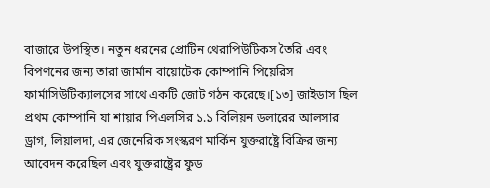বাজারে উপস্থিত। নতুন ধরনের প্রোটিন থেরাপিউটিকস তৈরি এবং বিপণনের জন্য তারা জার্মান বায়োটেক কোম্পানি পিয়েরিস ফার্মাসিউটিক্যালসের সাথে একটি জোট গঠন করেছে।[১৩] জাইডাস ছিল প্রথম কোম্পানি যা শায়ার পিএলসির ১.১ বিলিয়ন ডলারের আলসার ড্রাগ, লিয়ালদা, এর জেনেরিক সংস্করণ মার্কিন যুক্তরাষ্ট্রে বিক্রির জন্য আবেদন করেছিল এবং যুক্তরাষ্ট্রের ফুড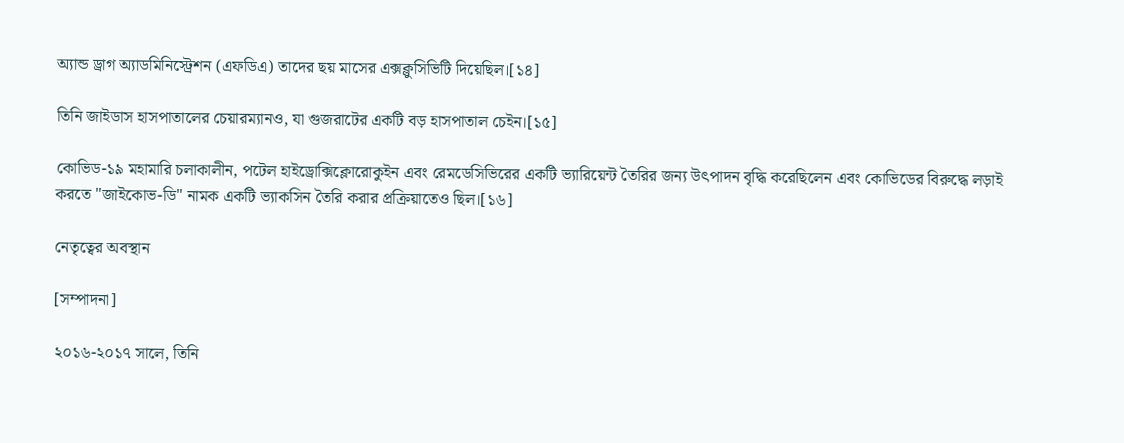অ্যান্ড ড্রাগ অ্যাডমিনিস্ট্রেশন (এফডিএ) তাদের ছয় মাসের এক্সক্লুসিভিটি দিয়েছিল।[১৪]

তিনি জাইডাস হাসপাতালের চেয়ারম্যানও, যা গুজরাটের একটি বড় হাসপাতাল চেইন।[১৫]

কোভিড-১৯ মহামারি চলাকালীন, পটেল হাইড্রোক্সিক্লোরোকুইন এবং রেমডেসিভিরের একটি ভ্যারিয়েন্ট তৈরির জন্য উৎপাদন বৃদ্ধি করেছিলেন এবং কোভিডের বিরুদ্ধে লড়াই করতে "জাইকোভ-ডি" নামক একটি ভ্যাকসিন তৈরি করার প্রক্রিয়াতেও ছিল।[১৬]

নেতৃত্বের অবস্থান

[সম্পাদনা]

২০১৬-২০১৭ সালে, তিনি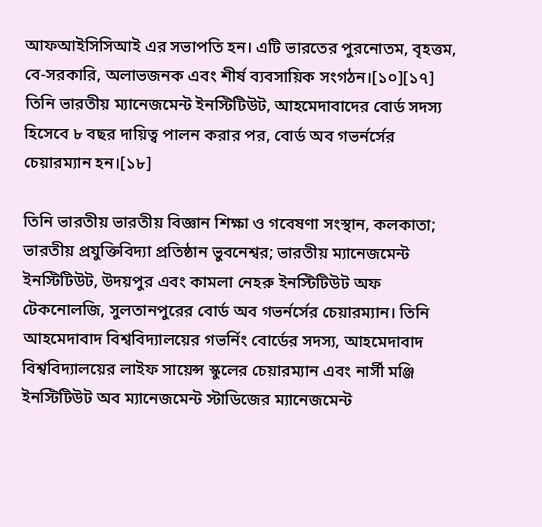আফআইসিসিআই এর সভাপতি হন। এটি ভারতের পুরনোতম, বৃহত্তম, বে-সরকারি, অলাভজনক এবং শীর্ষ ব্যবসায়িক সংগঠন।[১০][১৭] তিনি ভারতীয় ম্যানেজমেন্ট ইনস্টিটিউট, আহমেদাবাদের বোর্ড সদস্য হিসেবে ৮ বছর দায়িত্ব পালন করার পর, বোর্ড অব গভর্নর্সের চেয়ারম্যান হন।[১৮]

তিনি ভারতীয় ভারতীয় বিজ্ঞান শিক্ষা ও গবেষণা সংস্থান, কলকাতা; ভারতীয় প্রযুক্তিবিদ্যা প্রতিষ্ঠান ভুবনেশ্বর; ভারতীয় ম্যানেজমেন্ট ইনস্টিটিউট, উদয়পুর এবং কামলা নেহরু ইনস্টিটিউট অফ টেকনোলজি, সুলতানপুরের বোর্ড অব গভর্নর্সের চেয়ারম্যান। তিনি আহমেদাবাদ বিশ্ববিদ্যালয়ের গভর্নিং বোর্ডের সদস্য, আহমেদাবাদ বিশ্ববিদ্যালয়ের লাইফ সায়েন্স স্কুলের চেয়ারম্যান এবং নার্সী মঞ্জি ইনস্টিটিউট অব ম্যানেজমেন্ট স্টাডিজের ম্যানেজমেন্ট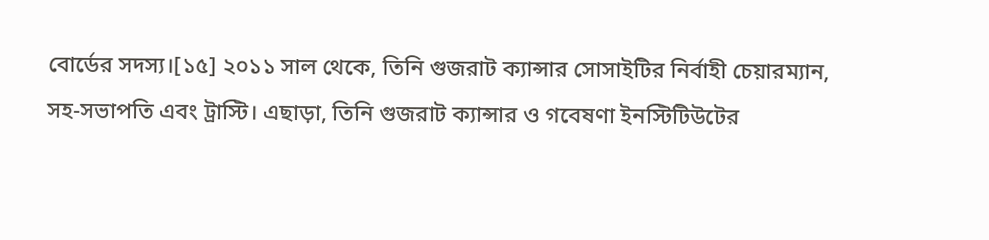বোর্ডের সদস্য।[১৫] ২০১১ সাল থেকে, তিনি গুজরাট ক্যান্সার সোসাইটির নির্বাহী চেয়ারম্যান, সহ-সভাপতি এবং ট্রাস্টি। এছাড়া, তিনি গুজরাট ক্যান্সার ও গবেষণা ইনস্টিটিউটের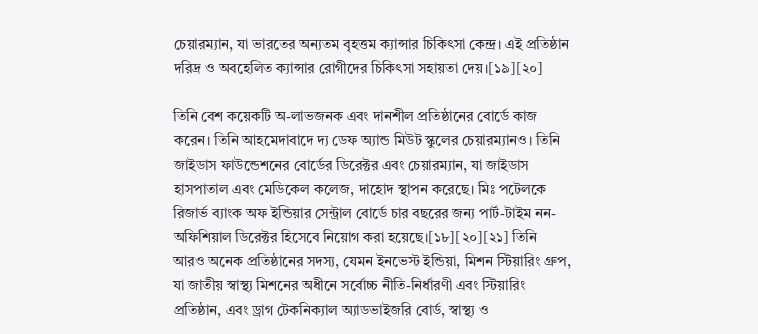চেয়ারম্যান, যা ভারতের অন্যতম বৃহত্তম ক্যান্সার চিকিৎসা কেন্দ্র। এই প্রতিষ্ঠান দরিদ্র ও অবহেলিত ক্যান্সার রোগীদের চিকিৎসা সহায়তা দেয়।[১৯][২০]

তিনি বেশ কয়েকটি অ-লাভজনক এবং দানশীল প্রতিষ্ঠানের বোর্ডে কাজ করেন। তিনি আহমেদাবাদে দ্য ডেফ অ্যান্ড মিউট স্কুলের চেয়ারম্যানও। তিনি জাইডাস ফাউন্ডেশনের বোর্ডের ডিরেক্টর এবং চেয়ারম্যান, যা জাইডাস হাসপাতাল এবং মেডিকেল কলেজ, দাহোদ স্থাপন করেছে। মিঃ পটেলকে রিজার্ভ ব্যাংক অফ ইন্ডিয়ার সেন্ট্রাল বোর্ডে চার বছরের জন্য পার্ট-টাইম নন-অফিশিয়াল ডিরেক্টর হিসেবে নিয়োগ করা হয়েছে।[১৮][২০][২১] তিনি আরও অনেক প্রতিষ্ঠানের সদস্য, যেমন ইনভেস্ট ইন্ডিয়া, মিশন স্টিয়ারিং গ্রুপ, যা জাতীয় স্বাস্থ্য মিশনের অধীনে সর্বোচ্চ নীতি-নির্ধারণী এবং স্টিয়ারিং প্রতিষ্ঠান, এবং ড্রাগ টেকনিক্যাল অ্যাডভাইজরি বোর্ড, স্বাস্থ্য ও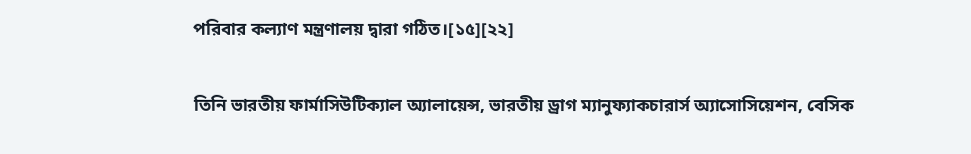পরিবার কল্যাণ মন্ত্রণালয় দ্বারা গঠিত।[১৫][২২]

তিনি ভারতীয় ফার্মাসিউটিক্যাল অ্যালায়েন্স, ভারতীয় ড্রাগ ম্যানুফ্যাকচারার্স অ্যাসোসিয়েশন, বেসিক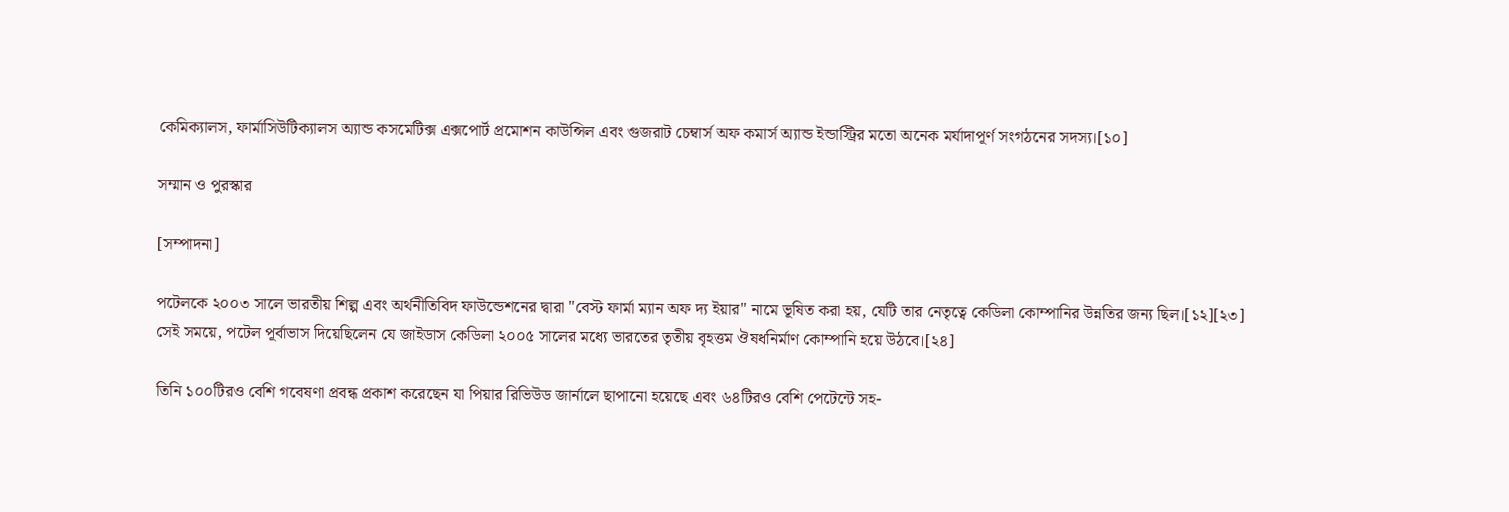কেমিক্যালস, ফার্মাসিউটিক্যালস অ্যান্ড কসমেটিক্স এক্সপোর্ট প্রমোশন কাউন্সিল এবং গুজরাট চেম্বার্স অফ কমার্স অ্যান্ড ইন্ডাস্ট্রির মতো অনেক মর্যাদাপূর্ণ সংগঠনের সদস্য।[১০]

সম্মান ও পুরস্কার

[সম্পাদনা]

পটেলকে ২০০৩ সালে ভারতীয় শিল্প এবং অর্থনীতিবিদ ফাউন্ডেশনের দ্বারা "বেস্ট ফার্মা ম্যান অফ দ্য ইয়ার" নামে ভূষিত করা হয়, যেটি তার নেতৃত্বে কেডিলা কোম্পানির উন্নতির জন্য ছিল।[১২][২৩] সেই সময়ে, পটেল পূর্বাভাস দিয়েছিলেন যে জাইডাস কেডিলা ২০০৫ সালের মধ্যে ভারতের তৃতীয় বৃহত্তম ঔষধনির্মাণ কোম্পানি হয়ে উঠবে।[২৪]

তিনি ১০০টিরও বেশি গবেষণা প্রবন্ধ প্রকাশ করেছেন যা পিয়ার রিভিউড জার্নালে ছাপানো হয়েছে এবং ৬৪টিরও বেশি পেটেন্টে সহ-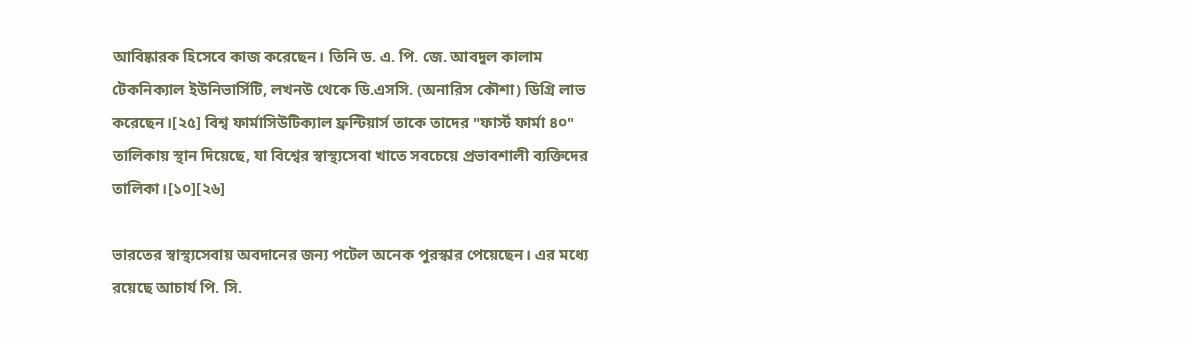আবিষ্কারক হিসেবে কাজ করেছেন। তিনি ড. এ. পি. জে. আবদুল কালাম টেকনিক্যাল ইউনিভার্সিটি, লখনউ থেকে ডি.এসসি. (অনারিস কৌশা) ডিগ্রি লাভ করেছেন।[২৫] বিশ্ব ফার্মাসিউটিক্যাল ফ্রন্টিয়ার্স তাকে তাদের "ফার্স্ট ফার্মা ৪০" তালিকায় স্থান দিয়েছে, যা বিশ্বের স্বাস্থ্যসেবা খাতে সবচেয়ে প্রভাবশালী ব্যক্তিদের তালিকা।[১০][২৬]

ভারতের স্বাস্থ্যসেবায় অবদানের জন্য পটেল অনেক পুরস্কার পেয়েছেন। এর মধ্যে রয়েছে আচার্য পি. সি.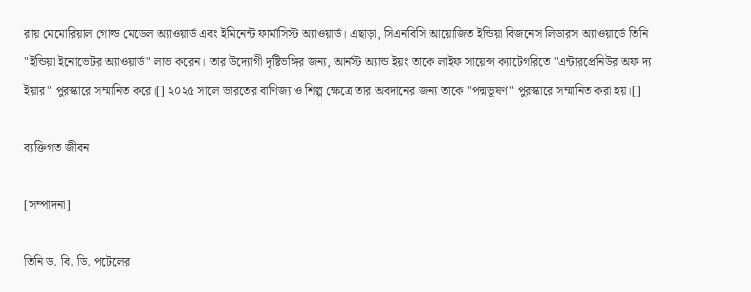রায় মেমোরিয়াল গোল্ড মেডেল অ্যাওয়ার্ড এবং ইমিনেন্ট ফার্মাসিস্ট অ্যাওয়ার্ড। এছাড়া, সিএনবিসি আয়োজিত ইন্ডিয়া বিজনেস লিডারস অ্যাওয়ার্ডে তিনি "ইন্ডিয়া ইনোভেটর অ্যাওয়ার্ড" লাভ করেন। তার উদ্যোগী দৃষ্টিভঙ্গির জন্য, আর্নস্ট অ্যান্ড ইয়ং তাকে লাইফ সায়েন্স ক্যাটেগরিতে "এন্টারপ্রেনিউর অফ দ্য ইয়ার" পুরস্কারে সম্মানিত করে।[] ২০২৫ সালে ভারতের বাণিজ্য ও শিল্প ক্ষেত্রে তার অবদানের জন্য তাকে "পদ্মভূষণ" পুরস্কারে সম্মানিত করা হয়।[]

ব্যক্তিগত জীবন

[সম্পাদনা]

তিনি ড. বি. ডি. পটেলের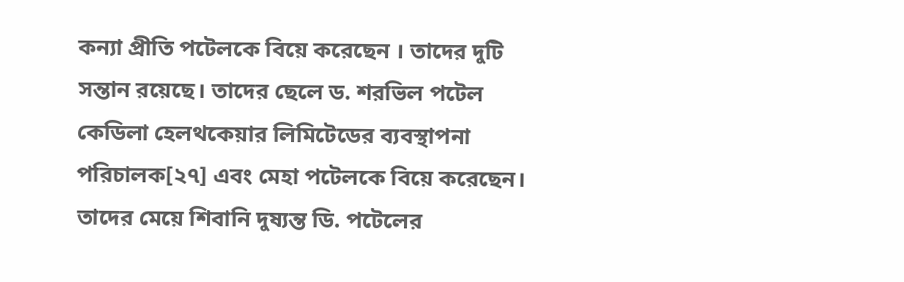কন্যা প্রীতি পটেলকে বিয়ে করেছেন । তাদের দুটি সন্তান রয়েছে। তাদের ছেলে ড. শরভিল পটেল কেডিলা হেলথকেয়ার লিমিটেডের ব্যবস্থাপনা পরিচালক[২৭] এবং মেহা পটেলকে বিয়ে করেছেন। তাদের মেয়ে শিবানি দুষ্যন্ত ডি. পটেলের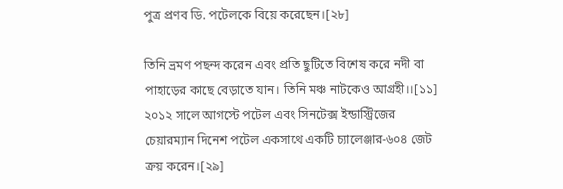পুত্র প্রণব ডি. পটেলকে বিয়ে করেছেন।[২৮]

তিনি ভ্রমণ পছন্দ করেন এবং প্রতি ছুটিতে বিশেষ করে নদী বা পাহাড়ের কাছে বেড়াতে যান। তিনি মঞ্চ নাটকেও আগ্রহী।।[১১] ২০১২ সালে আগস্টে পটেল এবং সিনটেক্স ইন্ডাস্ট্রিজের চেয়ারম্যান দিনেশ পটেল একসাথে একটি চ্যালেঞ্জার-৬০৪ জেট ক্রয় করেন।[২৯]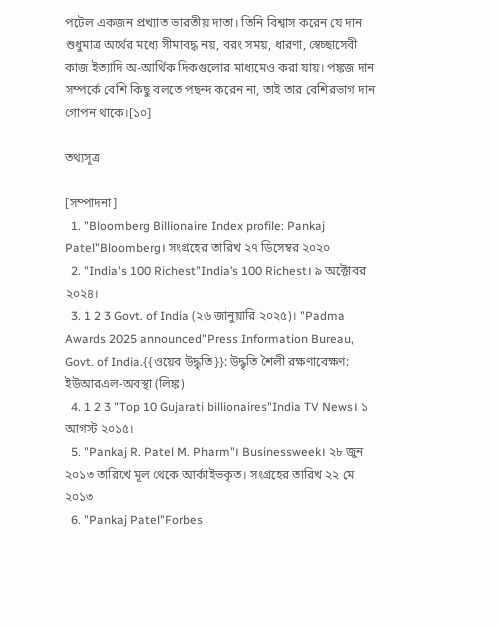পটেল একজন প্রখ্যাত ভারতীয় দাতা। তিনি বিশ্বাস করেন যে দান শুধুমাত্র অর্থের মধ্যে সীমাবদ্ধ নয়, বরং সময়, ধারণা, স্বেচ্ছাসেবী কাজ ইত্যাদি অ-আর্থিক দিকগুলোর মাধ্যমেও করা যায়। পঙ্কজ দান সম্পর্কে বেশি কিছু বলতে পছন্দ করেন না, তাই তার বেশিরভাগ দান গোপন থাকে।[১০]

তথ্যসূত্র

[সম্পাদনা]
  1. "Bloomberg Billionaire Index profile: Pankaj Patel"Bloomberg। সংগ্রহের তারিখ ২৭ ডিসেম্বর ২০২০
  2. "India's 100 Richest"India’s 100 Richest। ৯ অক্টোবর ২০২৪।
  3. 1 2 3 Govt. of India (২৬ জানুয়ারি ২০২৫)। "Padma Awards 2025 announced"Press Information Bureau, Govt. of India.{{ওয়েব উদ্ধৃতি}}: উদ্ধৃতি শৈলী রক্ষণাবেক্ষণ: ইউআরএল-অবস্থা (লিঙ্ক)
  4. 1 2 3 "Top 10 Gujarati billionaires"India TV News। ১ আগস্ট ২০১৫।
  5. "Pankaj R. Patel M. Pharm"। Businessweek। ২৮ জুন ২০১৩ তারিখে মূল থেকে আর্কাইভকৃত। সংগ্রহের তারিখ ২২ মে ২০১৩
  6. "Pankaj Patel"Forbes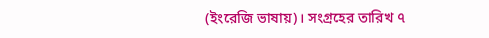(ইংরেজি ভাষায়)। সংগ্রহের তারিখ ৭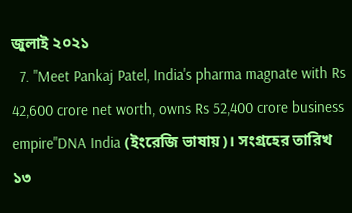জুলাই ২০২১
  7. "Meet Pankaj Patel, India's pharma magnate with Rs 42,600 crore net worth, owns Rs 52,400 crore business empire"DNA India (ইংরেজি ভাষায়)। সংগ্রহের তারিখ ১৩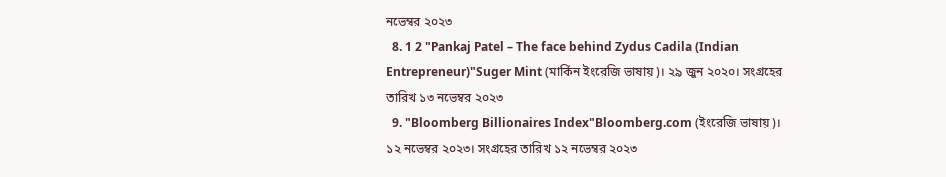নভেম্বর ২০২৩
  8. 1 2 "Pankaj Patel – The face behind Zydus Cadila (Indian Entrepreneur)"Suger Mint (মার্কিন ইংরেজি ভাষায়)। ২৯ জুন ২০২০। সংগ্রহের তারিখ ১৩ নভেম্বর ২০২৩
  9. "Bloomberg Billionaires Index"Bloomberg.com (ইংরেজি ভাষায়)। ১২ নভেম্বর ২০২৩। সংগ্রহের তারিখ ১২ নভেম্বর ২০২৩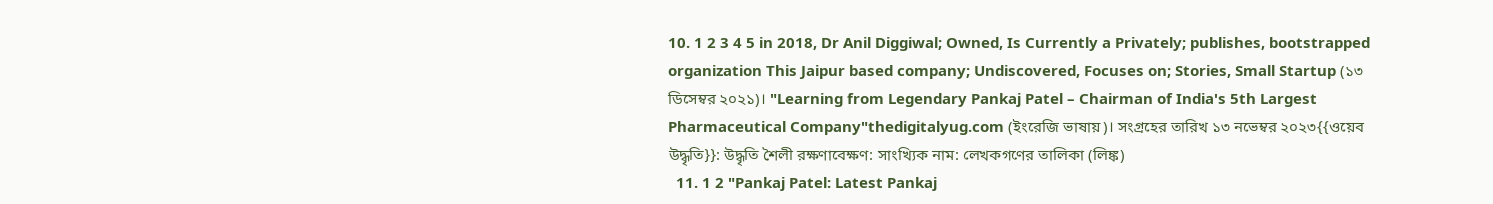10. 1 2 3 4 5 in 2018, Dr Anil Diggiwal; Owned, Is Currently a Privately; publishes, bootstrapped organization This Jaipur based company; Undiscovered, Focuses on; Stories, Small Startup (১৩ ডিসেম্বর ২০২১)। "Learning from Legendary Pankaj Patel – Chairman of India's 5th Largest Pharmaceutical Company"thedigitalyug.com (ইংরেজি ভাষায়)। সংগ্রহের তারিখ ১৩ নভেম্বর ২০২৩{{ওয়েব উদ্ধৃতি}}: উদ্ধৃতি শৈলী রক্ষণাবেক্ষণ: সাংখ্যিক নাম: লেখকগণের তালিকা (লিঙ্ক)
  11. 1 2 "Pankaj Patel: Latest Pankaj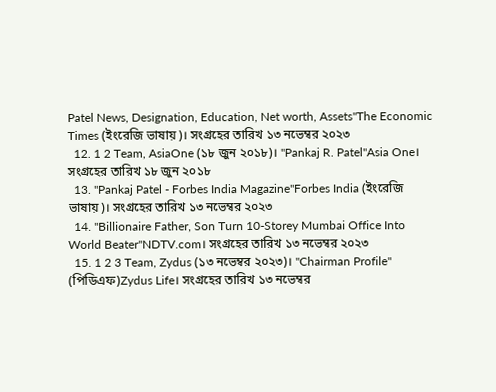Patel News, Designation, Education, Net worth, Assets"The Economic Times (ইংরেজি ভাষায়)। সংগ্রহের তারিখ ১৩ নভেম্বর ২০২৩
  12. 1 2 Team, AsiaOne (১৮ জুন ২০১৮)। "Pankaj R. Patel"Asia One। সংগ্রহের তারিখ ১৮ জুন ২০১৮
  13. "Pankaj Patel - Forbes India Magazine"Forbes India (ইংরেজি ভাষায়)। সংগ্রহের তারিখ ১৩ নভেম্বর ২০২৩
  14. "Billionaire Father, Son Turn 10-Storey Mumbai Office Into World Beater"NDTV.com। সংগ্রহের তারিখ ১৩ নভেম্বর ২০২৩
  15. 1 2 3 Team, Zydus (১৩ নভেম্বর ২০২৩)। "Chairman Profile" (পিডিএফ)Zydus Life। সংগ্রহের তারিখ ১৩ নভেম্বর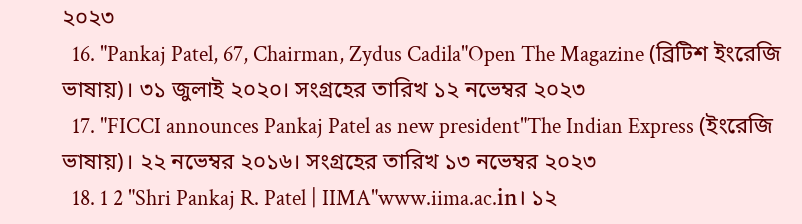২০২৩
  16. "Pankaj Patel, 67, Chairman, Zydus Cadila"Open The Magazine (ব্রিটিশ ইংরেজি ভাষায়)। ৩১ জুলাই ২০২০। সংগ্রহের তারিখ ১২ নভেম্বর ২০২৩
  17. "FICCI announces Pankaj Patel as new president"The Indian Express (ইংরেজি ভাষায়)। ২২ নভেম্বর ২০১৬। সংগ্রহের তারিখ ১৩ নভেম্বর ২০২৩
  18. 1 2 "Shri Pankaj R. Patel | IIMA"www.iima.ac.in। ১২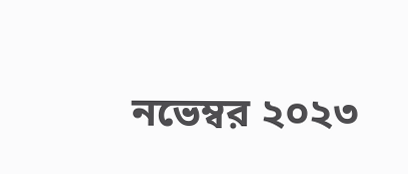নভেম্বর ২০২৩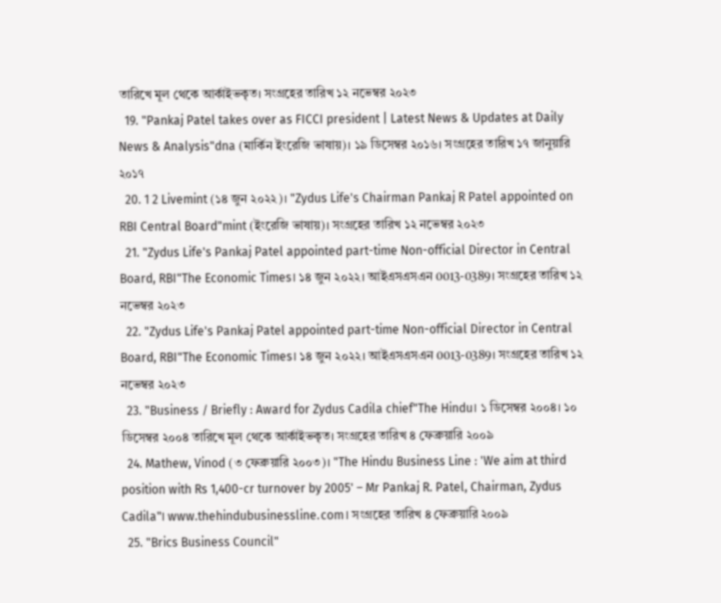তারিখে মূল থেকে আর্কাইভকৃত। সংগ্রহের তারিখ ১২ নভেম্বর ২০২৩
  19. "Pankaj Patel takes over as FICCI president | Latest News & Updates at Daily News & Analysis"dna (মার্কিন ইংরেজি ভাষায়)। ১৯ ডিসেম্বর ২০১৬। সংগ্রহের তারিখ ১৭ জানুয়ারি ২০১৭
  20. 1 2 Livemint (১৪ জুন ২০২২)। "Zydus Life's Chairman Pankaj R Patel appointed on RBI Central Board"mint (ইংরেজি ভাষায়)। সংগ্রহের তারিখ ১২ নভেম্বর ২০২৩
  21. "Zydus Life's Pankaj Patel appointed part-time Non-official Director in Central Board, RBI"The Economic Times। ১৪ জুন ২০২২। আইএসএসএন 0013-0389। সংগ্রহের তারিখ ১২ নভেম্বর ২০২৩
  22. "Zydus Life's Pankaj Patel appointed part-time Non-official Director in Central Board, RBI"The Economic Times। ১৪ জুন ২০২২। আইএসএসএন 0013-0389। সংগ্রহের তারিখ ১২ নভেম্বর ২০২৩
  23. "Business / Briefly : Award for Zydus Cadila chief"The Hindu। ১ ডিসেম্বর ২০০৪। ১০ ডিসেম্বর ২০০৪ তারিখে মূল থেকে আর্কাইভকৃত। সংগ্রহের তারিখ ৪ ফেব্রুয়ারি ২০০৯
  24. Mathew, Vinod (৩ ফেব্রুয়ারি ২০০৩)। "The Hindu Business Line : 'We aim at third position with Rs 1,400-cr turnover by 2005' – Mr Pankaj R. Patel, Chairman, Zydus Cadila"। www.thehindubusinessline.com। সংগ্রহের তারিখ ৪ ফেব্রুয়ারি ২০০৯
  25. "Brics Business Council"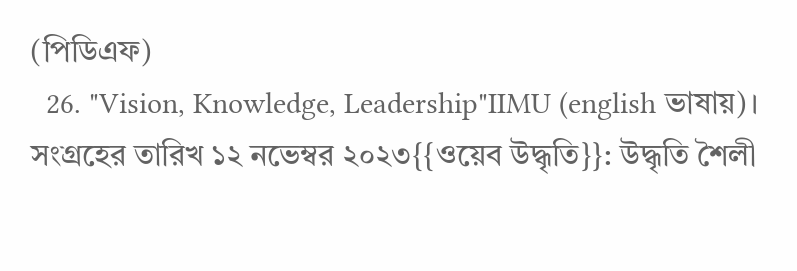(পিডিএফ)
  26. "Vision, Knowledge, Leadership"IIMU (english ভাষায়)। সংগ্রহের তারিখ ১২ নভেম্বর ২০২৩{{ওয়েব উদ্ধৃতি}}: উদ্ধৃতি শৈলী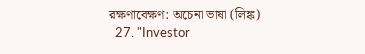রক্ষণাবেক্ষণ: অচেনা ভাষা (লিঙ্ক)
  27. "Investor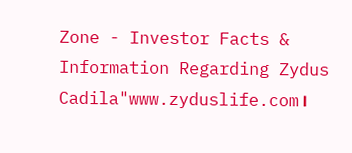Zone - Investor Facts & Information Regarding Zydus Cadila"www.zyduslife.com।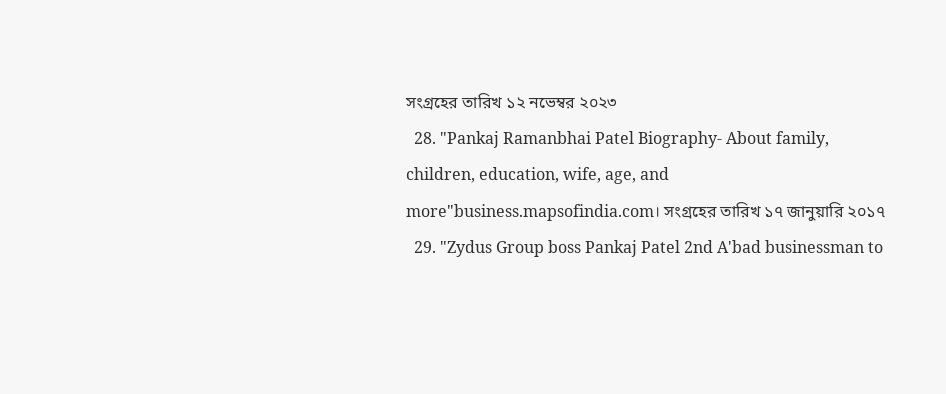সংগ্রহের তারিখ ১২ নভেম্বর ২০২৩
  28. "Pankaj Ramanbhai Patel Biography- About family, children, education, wife, age, and more"business.mapsofindia.com। সংগ্রহের তারিখ ১৭ জানুয়ারি ২০১৭
  29. "Zydus Group boss Pankaj Patel 2nd A'bad businessman to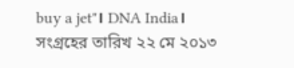buy a jet"। DNA India। সংগ্রহের তারিখ ২২ মে ২০১৩